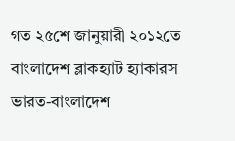গত ২৫শে জানুয়ারী ২০১২তে বাংলাদেশ ব্লাকহ্যাট হ্যাকারস ভারত-বাংলাদেশ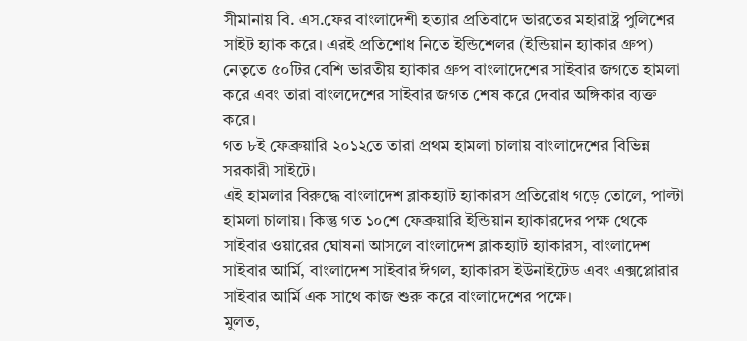সীমানায় বি. এস.ফের বাংলাদেশী হত্যার প্রতিবাদে ভারতের মহারাষ্ট্র পুলিশের সাইট হ্যাক করে। এরই প্রতিশোধ নিতে ইন্ডিশেলর (ইন্ডিয়ান হ্যাকার গ্রুপ) নেতৃতে ৫০টির বেশি ভারতীয় হ্যাকার গ্রুপ বাংলাদেশের সাইবার জগতে হামলা করে এবং তারা বাংলদেশের সাইবার জগত শেষ করে দেবার অঙ্গিকার ব্যক্ত করে।
গত ৮ই ফেব্রুয়ারি ২০১২তে তারা প্রথম হামলা চালায় বাংলাদেশের বিভিন্ন সরকারী সাইটে।
এই হামলার বিরুদ্ধে বাংলাদেশ ব্লাকহ্যাট হ্যাকারস প্রতিরোধ গড়ে তোলে, পাল্টা হামলা চালায়। কিন্তু গত ১০শে ফেব্রুয়ারি ইন্ডিয়ান হ্যাকারদের পক্ষ থেকে সাইবার ওয়ারের ঘোষনা আসলে বাংলাদেশ ব্লাকহ্যাট হ্যাকারস, বাংলাদেশ সাইবার আর্মি, বাংলাদেশ সাইবার ঈগল, হ্যাকারস ইউনাইটেড এবং এক্সপ্লোরার সাইবার আর্মি এক সাথে কাজ শুরু করে বাংলাদেশের পক্ষে।
মুলত,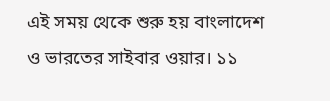এই সময় থেকে শুরু হয় বাংলাদেশ ও ভারতের সাইবার ওয়ার। ১১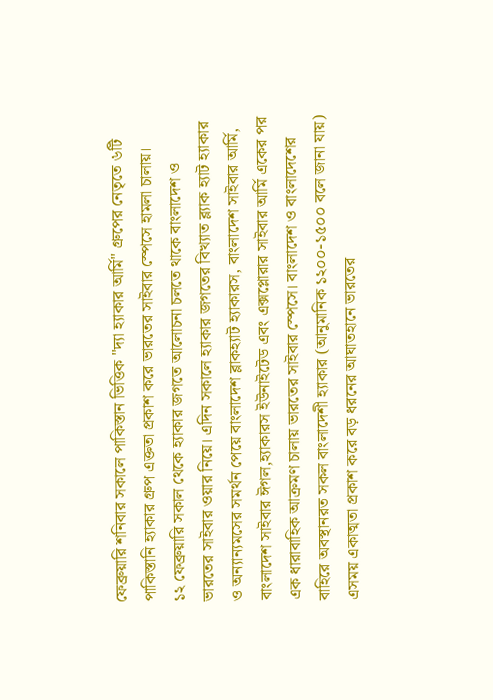ফেব্রুয়ারি শনিবার সকালে পাকিস্তান ভিত্তিক "দ্যা হ্যাকার আর্মি" গ্রুপের নেতৃতে ৬টি পাকিস্তানি হ্যাকার গ্রুপ এক্ততা প্রকাশ করে ভারতের সাইবার স্পেসে হামলা চালায়।
১২ ফেব্রুয়ারি সকাল থেকে হ্যাকার জগতে আলোচনা চলতে থাকে বাংলাদেশ ও ভারতের সাইবার ওয়ার নিয়ে। এদিন সকালে হ্যাকার জগতের বিখ্যাত ব্ল্যাক হ্যাট হ্যাকার ও অন্যান্যমসের সমর্থন পেয়ে বাংলাদেশ ব্লাকহ্যাট হ্যাকারস, বাংলাদেশ সাইবার আর্মি, বাংলাদেশ সাইবার ঈগল,হ্যাকারস ইউনাইটেড এবং এক্সপ্লোরার সাইবার আর্মি একের পর এক ধারাবাহিক আক্রমণ চালায় ভারতের সাইবার স্পেসে। বাংলাদেশ ও বাংলাদেশের বাহিরে অবস্থানরত সকল বাংলাদেশী হ্যাকার (আনুমানিক ১২০০-১৫০০ বলে জানা যায়) এসময় একাত্মতা প্রকাশ করে বড় ধরনের আঘাতহানে ভারতের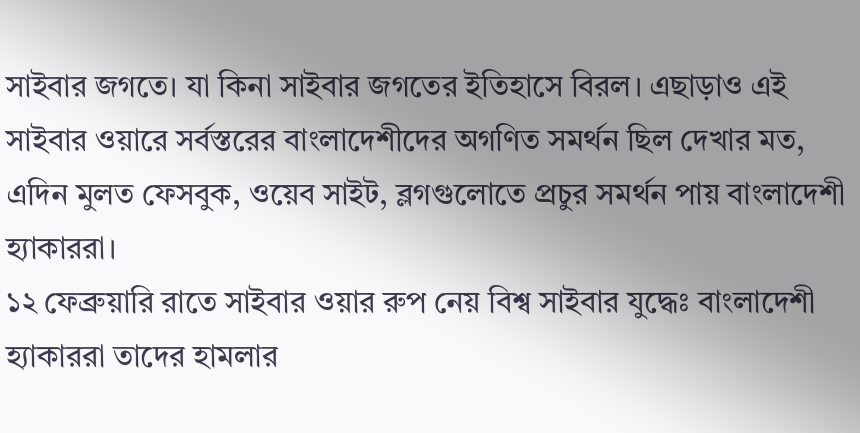সাইবার জগতে। যা কিনা সাইবার জগতের ইতিহাসে বিরল। এছাড়াও এই সাইবার ওয়ারে সর্বস্তরের বাংলাদেশীদের অগণিত সমর্থন ছিল দেখার মত, এদিন মুলত ফেসবুক, ওয়েব সাইট, ব্লগগুলোতে প্রচুর সমর্থন পায় বাংলাদেশী হ্যাকাররা।
১২ ফেব্রুয়ারি রাতে সাইবার ওয়ার রুপ নেয় বিশ্ব সাইবার যুদ্ধেঃ বাংলাদেশী হ্যাকাররা তাদের হামলার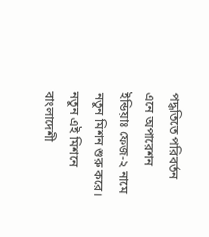পদ্ধতিতে পরিবর্তন এনে অপারেশন ইন্ডিয়াঃ ফেজ-২ নামে নতুন মিশন শুরু করে। নতুন এই মিশনে বাংলাদেশী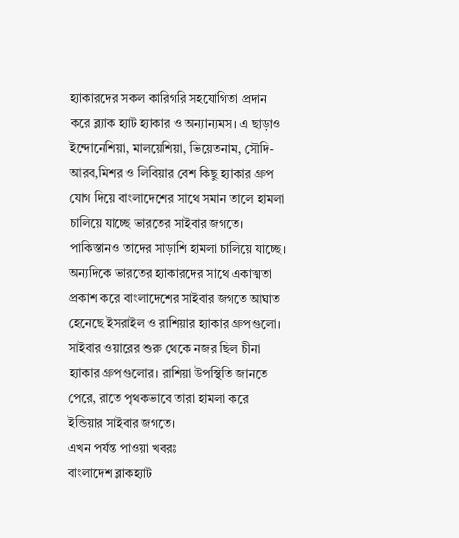হ্যাকারদের সকল কারিগরি সহযোগিতা প্রদান করে ব্ল্যাক হ্যাট হ্যাকার ও অন্যান্যমস। এ ছাড়াও ইন্দোনেশিয়া, মালয়েশিয়া, ভিয়েতনাম, সৌদি-আরব,মিশর ও লিবিয়ার বেশ কিছু হ্যাকার গ্রুপ যোগ দিয়ে বাংলাদেশের সাথে সমান তালে হামলা চালিয়ে যাচ্ছে ভারতের সাইবার জগতে।
পাকিস্তানও তাদের সাড়াশি হামলা চালিয়ে যাচ্ছে।
অন্যদিকে ভারতের হ্যাকারদের সাথে একাত্মতা প্রকাশ করে বাংলাদেশের সাইবার জগতে আঘাত হেনেছে ইসরাইল ও রাশিয়ার হ্যাকার গ্রুপগুলো।
সাইবার ওয়ারের শুরু থেকে নজর ছিল চীনা হ্যাকার গ্রুপগুলোর। রাশিয়া উপস্থিতি জানতে পেরে, রাতে পৃথকভাবে তারা হামলা করে ইন্ডিয়ার সাইবার জগতে।
এখন পর্যন্ত পাওয়া খবরঃ
বাংলাদেশ ব্লাকহ্যাট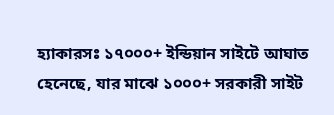হ্যাকারসঃ ১৭০০০+ ইন্ডিয়ান সাইটে আঘাত হেনেছে, যার মাঝে ১০০০+ সরকারী সাইট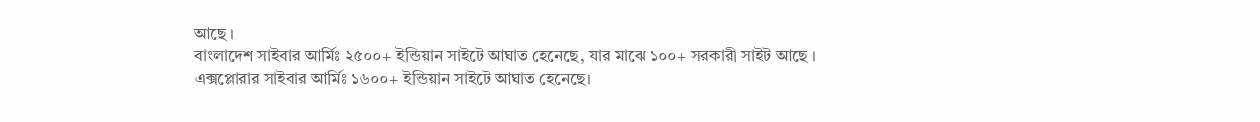আছে ।
বাংলাদেশ সাইবার আর্মিঃ ২৫০০+ ইন্ডিয়ান সাইটে আঘাত হেনেছে, যার মাঝে ১০০+ সরকারী সাইট আছে ।
এক্সপ্লোরার সাইবার আর্মিঃ ১৬০০+ ইন্ডিয়ান সাইটে আঘাত হেনেছে।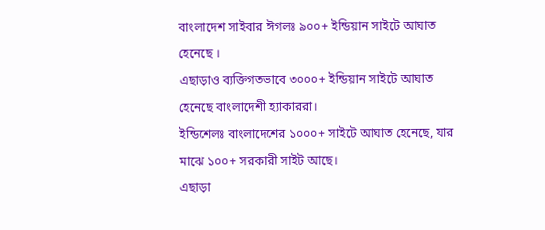বাংলাদেশ সাইবার ঈগলঃ ৯০০+ ইন্ডিয়ান সাইটে আঘাত হেনেছে ।
এছাড়াও ব্যক্তিগতভাবে ৩০০০+ ইন্ডিয়ান সাইটে আঘাত হেনেছে বাংলাদেশী হ্যাকাররা।
ইন্ডিশেলঃ বাংলাদেশের ১০০০+ সাইটে আঘাত হেনেছে, যার মাঝে ১০০+ সরকারী সাইট আছে।
এছাড়া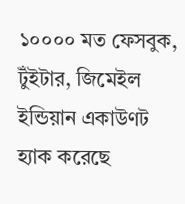১০০০০ মত ফেসবুক, টুঁইটার, জিমেইল ইন্ডিয়ান একাউণট হ্যাক করেছে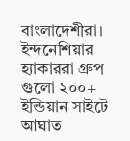বাংলাদেশীরা।
ইন্দনেশিয়ার হ্যাকাররা গ্রুপ গুলো ২০০+ ইন্ডিয়ান সাইটে আঘাত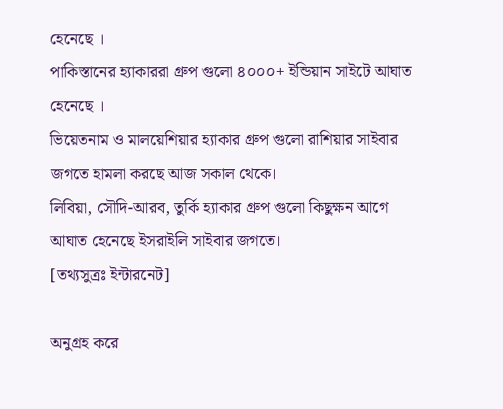হেনেছে ।
পাকিস্তানের হ্যাকাররা গ্রুপ গুলো ৪০০০+ ইন্ডিয়ান সাইটে আঘাত হেনেছে ।
ভিয়েতনাম ও মালয়েশিয়ার হ্যাকার গ্রুপ গুলো রাশিয়ার সাইবার জগতে হামলা করছে আজ সকাল থেকে।
লিবিয়া, সৌদি-আরব, তুর্কি হ্যাকার গ্রুপ গুলো কিছুক্ষন আগে আঘাত হেনেছে ইসরাইলি সাইবার জগতে।
[তথ্যসুত্রঃ ইন্টারনেট]

অনুগ্রহ করে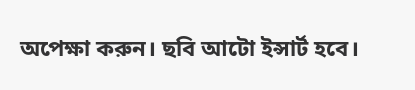অপেক্ষা করুন। ছবি আটো ইন্সার্ট হবে।